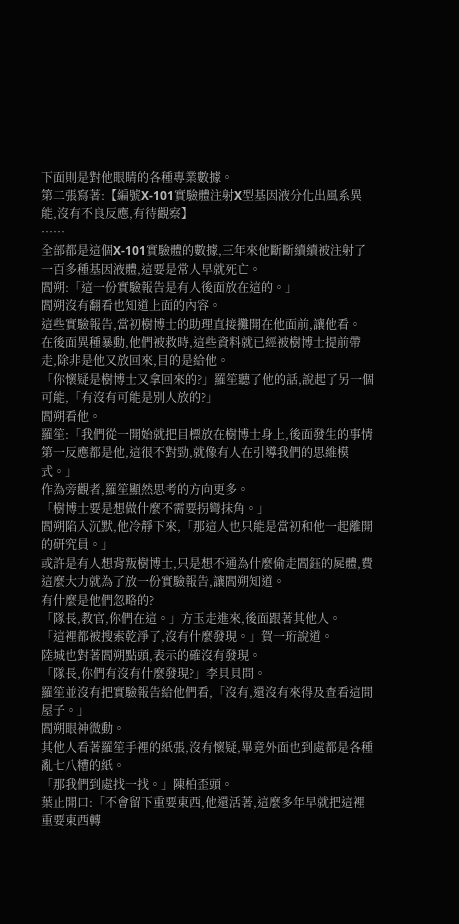下面則是對他眼睛的各種專業數據。
第二張寫著:【編號X-101實驗體注射X型基因液分化出風系異能,沒有不良反應,有待觀察】
……
全部都是這個X-101實驗體的數據,三年來他斷斷續續被注射了一百多種基因液體,這要是常人早就死亡。
閻朔:「這一份實驗報告是有人後面放在這的。」
閻朔沒有翻看也知道上面的內容。
這些實驗報告,當初樹博士的助理直接攤開在他面前,讓他看。
在後面異種暴動,他們被救時,這些資料就已經被樹博士提前帶走,除非是他又放回來,目的是給他。
「你懷疑是樹博士又拿回來的?」羅笙聽了他的話,說起了另一個可能,「有沒有可能是別人放的?」
閻朔看他。
羅笙:「我們從一開始就把目標放在樹博士身上,後面發生的事情第一反應都是他,這很不對勁,就像有人在引導我們的思維模式。」
作為旁觀者,羅笙顯然思考的方向更多。
「樹博士要是想做什麼不需要拐彎抹角。」
閻朔陷入沉默,他冷靜下來,「那這人也只能是當初和他一起離開的研究員。」
或許是有人想背叛樹博士,只是想不通為什麼偷走閻鈺的屍體,費這麼大力就為了放一份實驗報告,讓閻朔知道。
有什麼是他們忽略的?
「隊長,教官,你們在這。」方玉走進來,後面跟著其他人。
「這裡都被搜索乾淨了,沒有什麼發現。」賀一珩說道。
陸城也對著閻朔點頭,表示的確沒有發現。
「隊長,你們有沒有什麼發現?」李貝貝問。
羅笙並沒有把實驗報告給他們看,「沒有,還沒有來得及查看這間屋子。」
閻朔眼神微動。
其他人看著羅笙手裡的紙張,沒有懷疑,畢竟外面也到處都是各種亂七八糟的紙。
「那我們到處找一找。」陳柏歪頭。
葉止開口:「不會留下重要東西,他還活著,這麼多年早就把這裡重要東西轉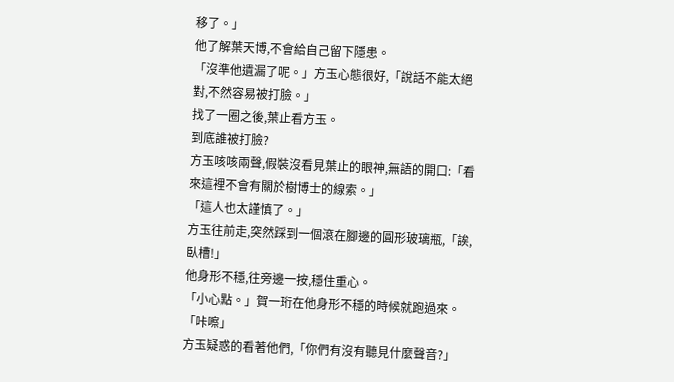移了。」
他了解葉天博,不會給自己留下隱患。
「沒準他遺漏了呢。」方玉心態很好,「說話不能太絕對,不然容易被打臉。」
找了一圈之後,葉止看方玉。
到底誰被打臉?
方玉咳咳兩聲,假裝沒看見葉止的眼神,無語的開口:「看來這裡不會有關於樹博士的線索。」
「這人也太謹慎了。」
方玉往前走,突然踩到一個滾在腳邊的圓形玻璃瓶,「誒,臥槽!」
他身形不穩,往旁邊一按,穩住重心。
「小心點。」賀一珩在他身形不穩的時候就跑過來。
「咔嚓」
方玉疑惑的看著他們,「你們有沒有聽見什麼聲音?」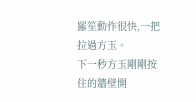羅笙動作很快,一把拉過方玉。
下一秒方玉剛剛按住的牆壁開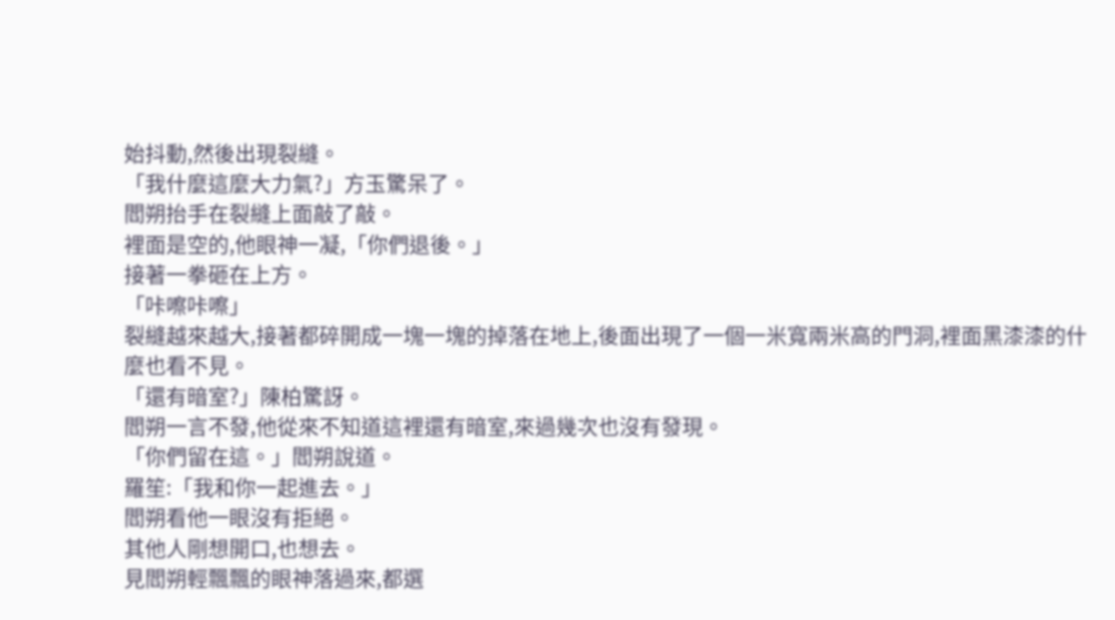始抖動,然後出現裂縫。
「我什麼這麼大力氣?」方玉驚呆了。
閻朔抬手在裂縫上面敲了敲。
裡面是空的,他眼神一凝,「你們退後。」
接著一拳砸在上方。
「咔嚓咔嚓」
裂縫越來越大,接著都碎開成一塊一塊的掉落在地上,後面出現了一個一米寬兩米高的門洞,裡面黑漆漆的什麼也看不見。
「還有暗室?」陳柏驚訝。
閻朔一言不發,他從來不知道這裡還有暗室,來過幾次也沒有發現。
「你們留在這。」閻朔說道。
羅笙:「我和你一起進去。」
閻朔看他一眼沒有拒絕。
其他人剛想開口,也想去。
見閻朔輕飄飄的眼神落過來,都選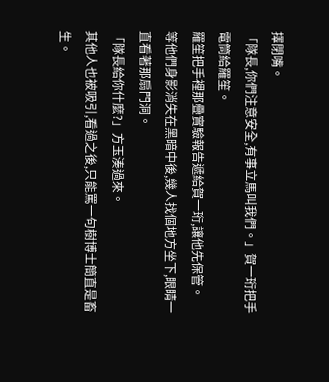擇閉嘴。
「隊長,你們注意安全,有事立馬叫我們。」賀一珩把手電筒給羅笙。
羅笙把手裡那疊實驗報告遞給賀一珩,讓他先保管。
等他們身影消失在黑暗中後,幾人找個地方坐下,眼睛一直看著那扇門洞。
「隊長給你什麼?」方玉湊過來。
其他人也被吸引,看過之後,只能罵一句樹博士簡直是畜生。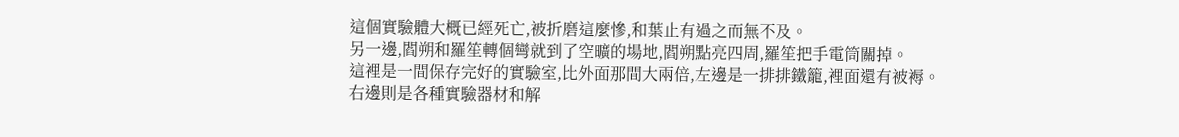這個實驗體大概已經死亡,被折磨這麼慘,和葉止有過之而無不及。
另一邊,閻朔和羅笙轉個彎就到了空曠的場地,閻朔點亮四周,羅笙把手電筒關掉。
這裡是一間保存完好的實驗室,比外面那間大兩倍,左邊是一排排鐵籠,裡面還有被褥。
右邊則是各種實驗器材和解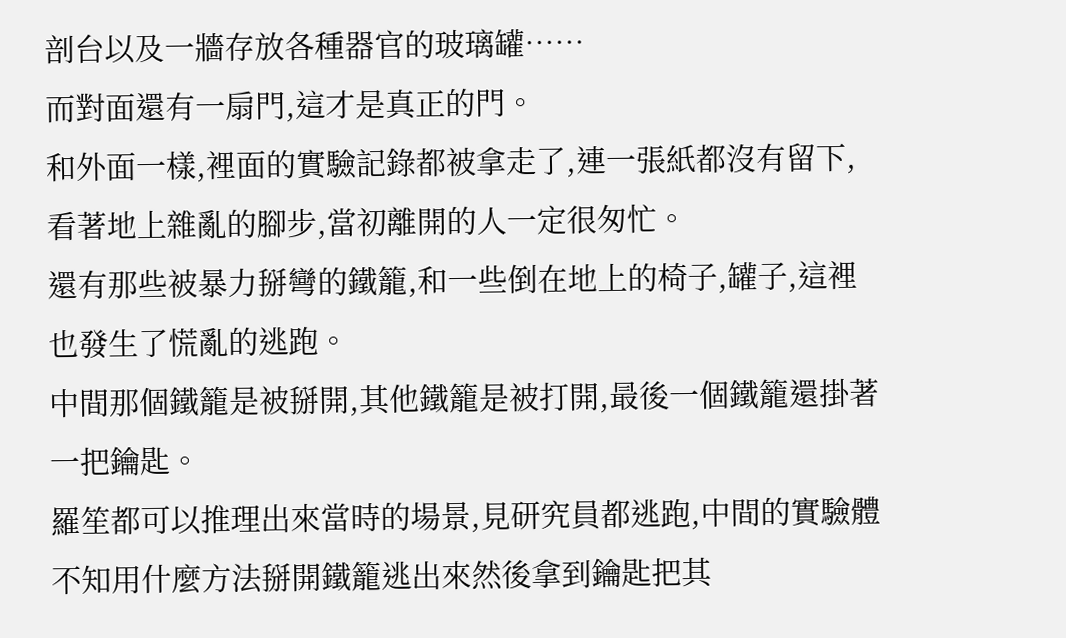剖台以及一牆存放各種器官的玻璃罐……
而對面還有一扇門,這才是真正的門。
和外面一樣,裡面的實驗記錄都被拿走了,連一張紙都沒有留下,看著地上雜亂的腳步,當初離開的人一定很匆忙。
還有那些被暴力掰彎的鐵籠,和一些倒在地上的椅子,罐子,這裡也發生了慌亂的逃跑。
中間那個鐵籠是被掰開,其他鐵籠是被打開,最後一個鐵籠還掛著一把鑰匙。
羅笙都可以推理出來當時的場景,見研究員都逃跑,中間的實驗體不知用什麼方法掰開鐵籠逃出來然後拿到鑰匙把其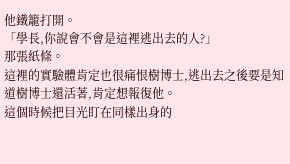他鐵籠打開。
「學長,你說會不會是這裡逃出去的人?」
那張紙條。
這裡的實驗體肯定也很痛恨樹博士,逃出去之後要是知道樹博士還活著,肯定想報復他。
這個時候把目光盯在同樣出身的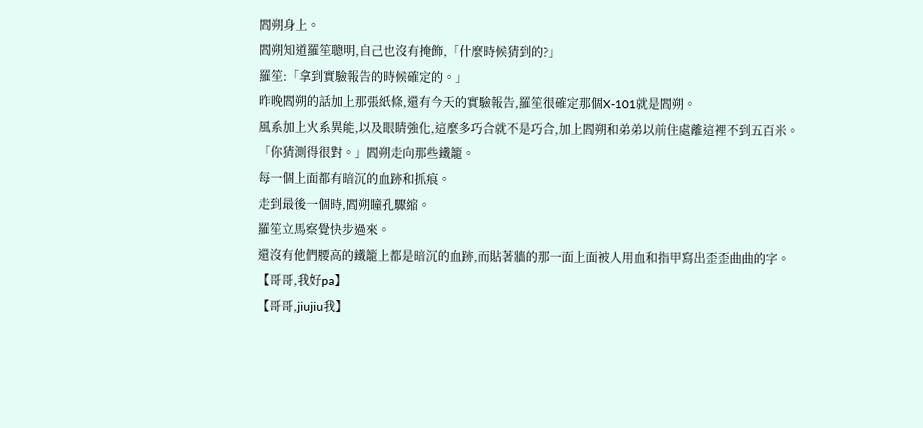閻朔身上。
閻朔知道羅笙聰明,自己也沒有掩飾,「什麼時候猜到的?」
羅笙:「拿到實驗報告的時候確定的。」
昨晚閻朔的話加上那張紙條,還有今天的實驗報告,羅笙很確定那個X-101就是閻朔。
風系加上火系異能,以及眼睛強化,這麼多巧合就不是巧合,加上閻朔和弟弟以前住處離這裡不到五百米。
「你猜測得很對。」閻朔走向那些鐵籠。
每一個上面都有暗沉的血跡和抓痕。
走到最後一個時,閻朔瞳孔驟縮。
羅笙立馬察覺快步過來。
還沒有他們腰高的鐵籠上都是暗沉的血跡,而貼著牆的那一面上面被人用血和指甲寫出歪歪曲曲的字。
【哥哥,我好pa】
【哥哥,jiujiu我】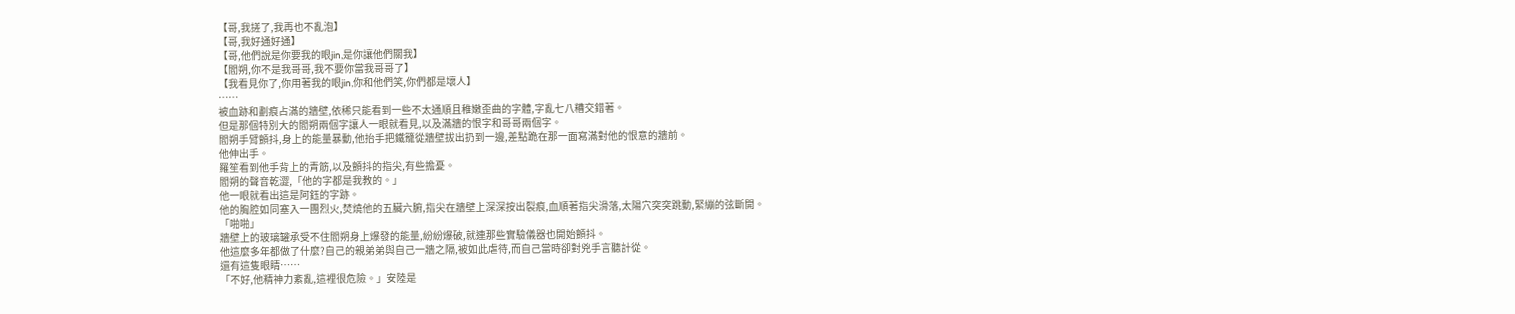【哥,我搓了,我再也不亂泡】
【哥,我好通好通】
【哥,他們說是你要我的眼jin,是你讓他們關我】
【閻朔,你不是我哥哥,我不要你當我哥哥了】
【我看見你了,你用著我的眼jin,你和他們笑,你們都是壞人】
……
被血跡和劃痕占滿的牆壁,依稀只能看到一些不太通順且稚嫩歪曲的字體,字亂七八糟交錯著。
但是那個特別大的閻朔兩個字讓人一眼就看見,以及滿牆的恨字和哥哥兩個字。
閻朔手臂顫抖,身上的能量暴動,他抬手把鐵籠從牆壁拔出扔到一邊,差點跪在那一面寫滿對他的恨意的牆前。
他伸出手。
羅笙看到他手背上的青筋,以及顫抖的指尖,有些擔憂。
閻朔的聲音乾澀,「他的字都是我教的。」
他一眼就看出這是阿鈺的字跡。
他的胸腔如同塞入一團烈火,焚燒他的五臟六腑,指尖在牆壁上深深按出裂痕,血順著指尖滑落,太陽穴突突跳動,緊繃的弦斷開。
「啪啪」
牆壁上的玻璃罐承受不住閻朔身上爆發的能量,紛紛爆破,就連那些實驗儀器也開始顫抖。
他這麼多年都做了什麼?自己的親弟弟與自己一牆之隔,被如此虐待,而自己當時卻對兇手言聽計從。
還有這隻眼睛……
「不好,他精神力紊亂,這裡很危險。」安陸是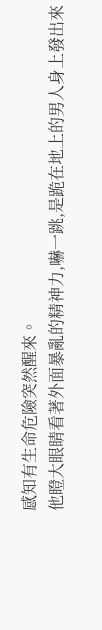感知有生命危險突然醒來。
他瞪大眼睛看著外面暴亂的精神力,嚇一跳,是跪在地上的男人身上發出來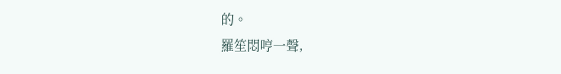的。
羅笙悶哼一聲,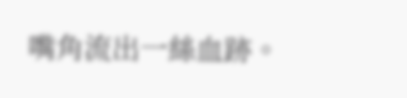嘴角流出一絲血跡。